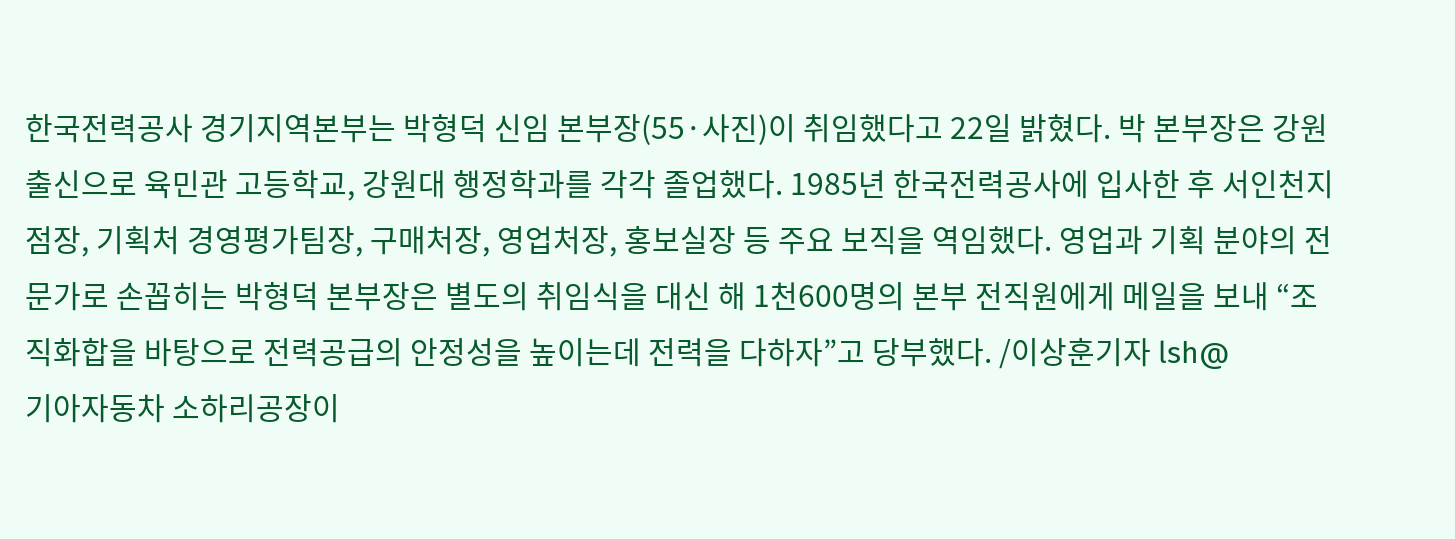한국전력공사 경기지역본부는 박형덕 신임 본부장(55·사진)이 취임했다고 22일 밝혔다. 박 본부장은 강원 출신으로 육민관 고등학교, 강원대 행정학과를 각각 졸업했다. 1985년 한국전력공사에 입사한 후 서인천지점장, 기획처 경영평가팀장, 구매처장, 영업처장, 홍보실장 등 주요 보직을 역임했다. 영업과 기획 분야의 전문가로 손꼽히는 박형덕 본부장은 별도의 취임식을 대신 해 1천600명의 본부 전직원에게 메일을 보내 “조직화합을 바탕으로 전력공급의 안정성을 높이는데 전력을 다하자”고 당부했다. /이상훈기자 lsh@
기아자동차 소하리공장이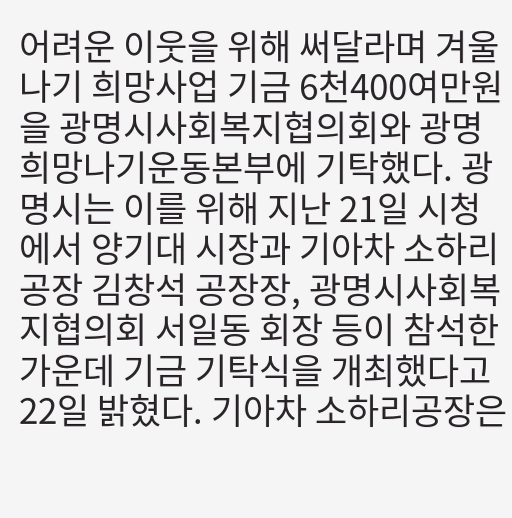어려운 이웃을 위해 써달라며 겨울나기 희망사업 기금 6천400여만원을 광명시사회복지협의회와 광명희망나기운동본부에 기탁했다. 광명시는 이를 위해 지난 21일 시청에서 양기대 시장과 기아차 소하리공장 김창석 공장장, 광명시사회복지협의회 서일동 회장 등이 참석한 가운데 기금 기탁식을 개최했다고 22일 밝혔다. 기아차 소하리공장은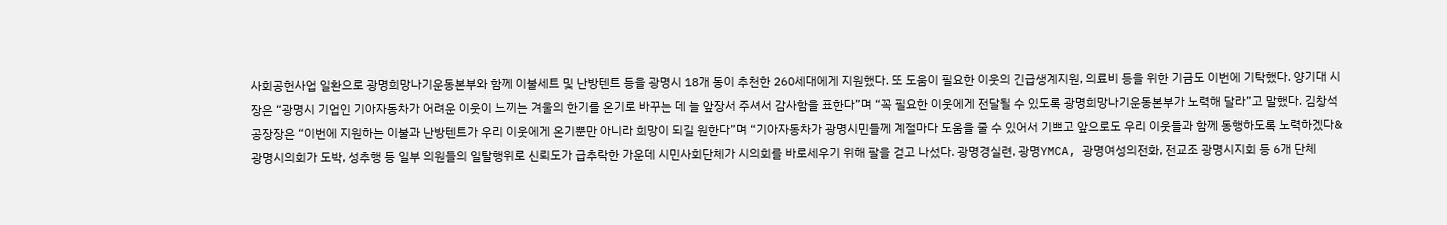사회공헌사업 일환으로 광명희망나기운동본부와 함께 이불세트 및 난방텐트 등을 광명시 18개 동이 추천한 260세대에게 지원했다. 또 도움이 필요한 이웃의 긴급생계지원, 의료비 등을 위한 기금도 이번에 기탁했다. 양기대 시장은 “광명시 기업인 기아자동차가 어려운 이웃이 느끼는 겨울의 한기를 온기로 바꾸는 데 늘 앞장서 주셔서 감사함을 표한다”며 “꼭 필요한 이웃에게 전달될 수 있도록 광명희망나기운동본부가 노력해 달라”고 말했다. 김창석 공장장은 “이번에 지원하는 이불과 난방텐트가 우리 이웃에게 온기뿐만 아니라 희망이 되길 원한다”며 “기아자동차가 광명시민들께 계절마다 도움을 줄 수 있어서 기쁘고 앞으로도 우리 이웃들과 함께 동행하도록 노력하겠다&
광명시의회가 도박, 성추행 등 일부 의원들의 일탈행위로 신뢰도가 급추락한 가운데 시민사회단체가 시의회를 바로세우기 위해 팔을 걷고 나섰다. 광명경실련, 광명YMCA, 광명여성의전화, 전교조 광명시지회 등 6개 단체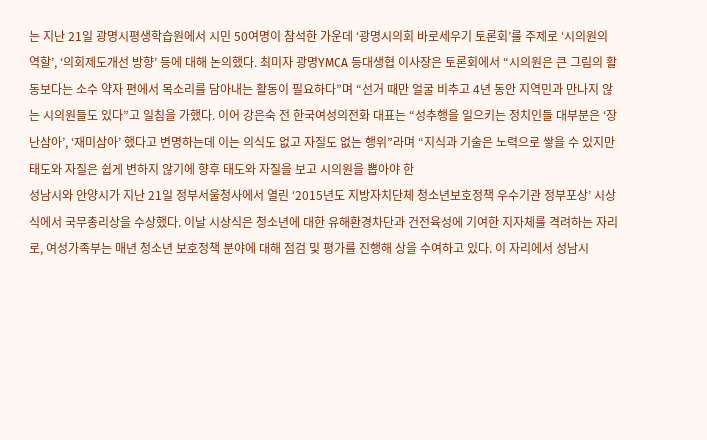는 지난 21일 광명시평생학습원에서 시민 50여명이 참석한 가운데 ‘광명시의회 바로세우기 토론회’를 주제로 ‘시의원의 역할’, ‘의회제도개선 방향’ 등에 대해 논의했다. 최미자 광명YMCA 등대생협 이사장은 토론회에서 “시의원은 큰 그림의 활동보다는 소수 약자 편에서 목소리를 담아내는 활동이 필요하다”며 “선거 때만 얼굴 비추고 4년 동안 지역민과 만나지 않는 시의원들도 있다”고 일침을 가했다. 이어 강은숙 전 한국여성의전화 대표는 “성추행을 일으키는 정치인들 대부분은 ‘장난삼아’, ‘재미삼아’ 했다고 변명하는데 이는 의식도 없고 자질도 없는 행위”라며 “지식과 기술은 노력으로 쌓을 수 있지만 태도와 자질은 쉽게 변하지 않기에 향후 태도와 자질을 보고 시의원을 뽑아야 한
성남시와 안양시가 지난 21일 정부서울청사에서 열린 ‘2015년도 지방자치단체 청소년보호정책 우수기관 정부포상’ 시상식에서 국무총리상을 수상했다. 이날 시상식은 청소년에 대한 유해환경차단과 건전육성에 기여한 지자체를 격려하는 자리로, 여성가족부는 매년 청소년 보호정책 분야에 대해 점검 및 평가를 진행해 상을 수여하고 있다. 이 자리에서 성남시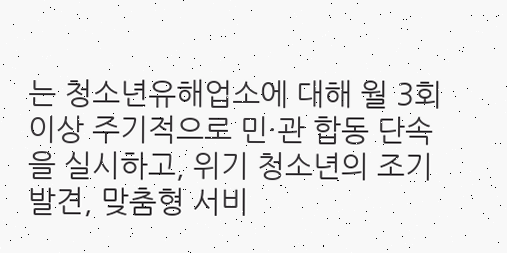는 청소년유해업소에 대해 월 3회 이상 주기적으로 민·관 합동 단속을 실시하고, 위기 청소년의 조기 발견, 맞춤형 서비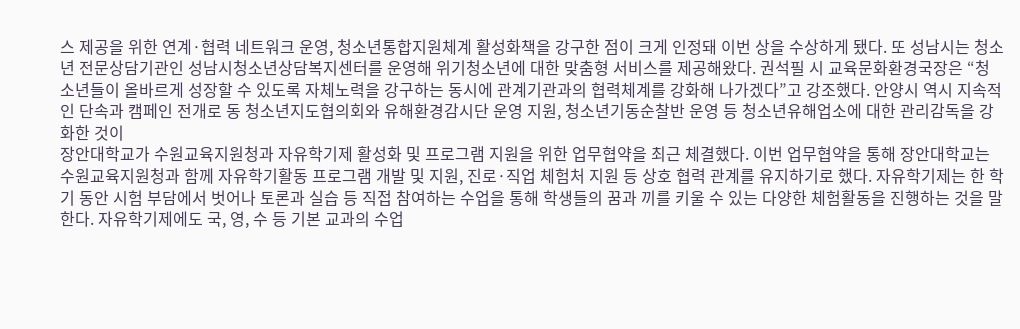스 제공을 위한 연계·협력 네트워크 운영, 청소년통합지원체계 활성화책을 강구한 점이 크게 인정돼 이번 상을 수상하게 됐다. 또 성남시는 청소년 전문상담기관인 성남시청소년상담복지센터를 운영해 위기청소년에 대한 맞춤형 서비스를 제공해왔다. 권석필 시 교육문화환경국장은 “청소년들이 올바르게 성장할 수 있도록 자체노력을 강구하는 동시에 관계기관과의 협력체계를 강화해 나가겠다”고 강조했다. 안양시 역시 지속적인 단속과 캠페인 전개로 동 청소년지도협의회와 유해환경감시단 운영 지원, 청소년기동순찰반 운영 등 청소년유해업소에 대한 관리감독을 강화한 것이
장안대학교가 수원교육지원청과 자유학기제 활성화 및 프로그램 지원을 위한 업무협약을 최근 체결했다. 이번 업무협약을 통해 장안대학교는 수원교육지원청과 함께 자유학기활동 프로그램 개발 및 지원, 진로·직업 체험처 지원 등 상호 협력 관계를 유지하기로 했다. 자유학기제는 한 학기 동안 시험 부담에서 벗어나 토론과 실습 등 직접 참여하는 수업을 통해 학생들의 꿈과 끼를 키울 수 있는 다양한 체험활동을 진행하는 것을 말한다. 자유학기제에도 국, 영, 수 등 기본 교과의 수업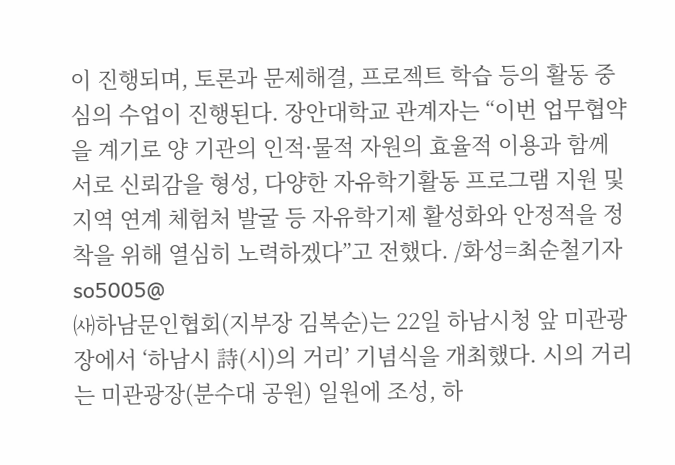이 진행되며, 토론과 문제해결, 프로젝트 학습 등의 활동 중심의 수업이 진행된다. 장안대학교 관계자는 “이번 업무협약을 계기로 양 기관의 인적·물적 자원의 효율적 이용과 함께 서로 신뢰감을 형성, 다양한 자유학기활동 프로그램 지원 및 지역 연계 체험처 발굴 등 자유학기제 활성화와 안정적을 정착을 위해 열심히 노력하겠다”고 전했다. /화성=최순철기자 so5005@
㈔하남문인협회(지부장 김복순)는 22일 하남시청 앞 미관광장에서 ‘하남시 詩(시)의 거리’ 기념식을 개최했다. 시의 거리는 미관광장(분수대 공원) 일원에 조성, 하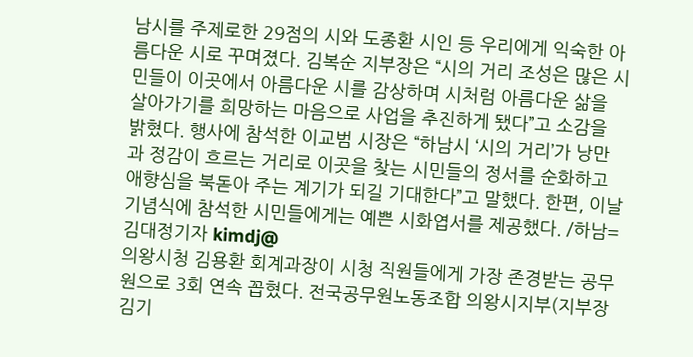남시를 주제로한 29점의 시와 도종환 시인 등 우리에게 익숙한 아름다운 시로 꾸며졌다. 김복순 지부장은 “시의 거리 조성은 많은 시민들이 이곳에서 아름다운 시를 감상하며 시처럼 아름다운 삶을 살아가기를 희망하는 마음으로 사업을 추진하게 됐다”고 소감을 밝혔다. 행사에 참석한 이교범 시장은 “하남시 ‘시의 거리’가 낭만과 정감이 흐르는 거리로 이곳을 찾는 시민들의 정서를 순화하고 애향심을 북돋아 주는 계기가 되길 기대한다”고 말했다. 한편, 이날 기념식에 참석한 시민들에게는 예쁜 시화엽서를 제공했다. /하남=김대정기자 kimdj@
의왕시청 김용환 회계과장이 시청 직원들에게 가장 존경받는 공무원으로 3회 연속 꼽혔다. 전국공무원노동조합 의왕시지부(지부장 김기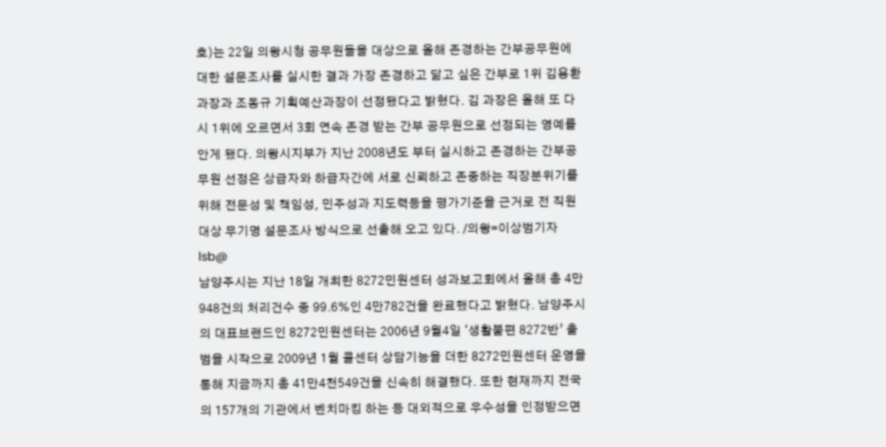호)는 22일 의왕시청 공무원들을 대상으로 올해 존경하는 간부공무원에 대한 설문조사를 실시한 결과 가장 존경하고 닮고 싶은 간부로 1위 김용환 과장과 조동규 기획예산과장이 선정됐다고 밝혔다. 김 과장은 올해 또 다시 1위에 오르면서 3회 연속 존경 받는 간부 공무원으로 선정되는 영예를 안게 됐다. 의왕시지부가 지난 2008년도 부터 실시하고 존경하는 간부공무원 선정은 상급자와 하급자간에 서로 신뢰하고 존중하는 직장분위기를 위해 전문성 및 책임성, 민주성과 지도력등을 평가기준을 근거로 전 직원 대상 무기명 설문조사 방식으로 선출해 오고 있다. /의왕=이상범기자 lsb@
남양주시는 지난 18일 개최한 8272민원센터 성과보고회에서 올해 총 4만948건의 처리건수 중 99.6%인 4만782건을 완료했다고 밝혔다. 남양주시의 대표브랜드인 8272민원센터는 2006년 9월4일 ‘생활불편 8272반’ 출범을 시작으로 2009년 1월 콜센터 상담기능을 더한 8272민원센터 운영을 통해 지금까지 총 41만4천549건을 신속히 해결했다. 또한 현재까지 전국의 157개의 기관에서 벤치마킹 하는 등 대외적으로 우수성을 인정받으면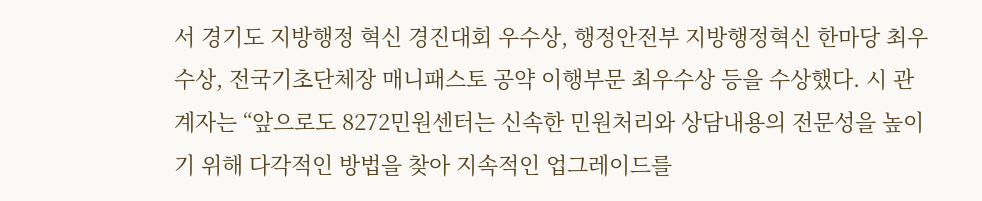서 경기도 지방행정 혁신 경진대회 우수상, 행정안전부 지방행정혁신 한마당 최우수상, 전국기초단체장 매니패스토 공약 이행부문 최우수상 등을 수상했다. 시 관계자는 “앞으로도 8272민원센터는 신속한 민원처리와 상담내용의 전문성을 높이기 위해 다각적인 방법을 찾아 지속적인 업그레이드를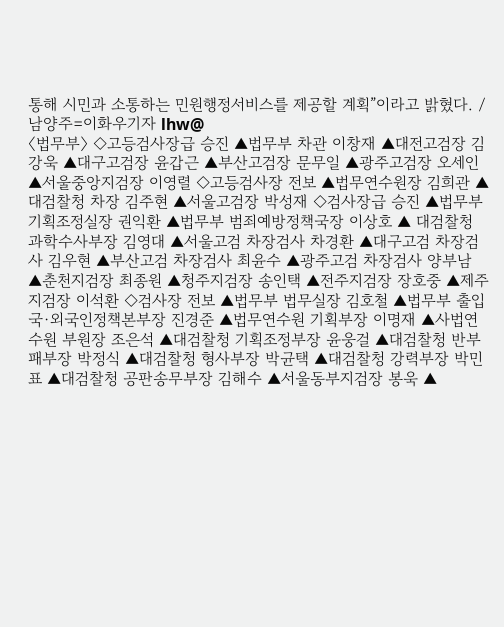통해 시민과 소통하는 민원행정서비스를 제공할 계획”이라고 밝혔다. /남양주=이화우기자 lhw@
〈법무부〉 ◇고등검사장급 승진 ▲법무부 차관 이창재 ▲대전고검장 김강욱 ▲대구고검장 윤갑근 ▲부산고검장 문무일 ▲광주고검장 오세인 ▲서울중앙지검장 이영렬 ◇고등검사장 전보 ▲법무연수원장 김희관 ▲대검찰청 차장 김주현 ▲서울고검장 박성재 ◇검사장급 승진 ▲법무부 기획조정실장 권익환 ▲법무부 범죄예방정책국장 이상호 ▲ 대검찰청 과학수사부장 김영대 ▲서울고검 차장검사 차경환 ▲대구고검 차장검사 김우현 ▲부산고검 차장검사 최윤수 ▲광주고검 차장검사 양부남 ▲춘천지검장 최종원 ▲청주지검장 송인택 ▲전주지검장 장호중 ▲제주지검장 이석환 ◇검사장 전보 ▲법무부 법무실장 김호철 ▲법무부 출입국·외국인정책본부장 진경준 ▲법무연수원 기획부장 이명재 ▲사법연수원 부원장 조은석 ▲대검찰청 기획조정부장 윤웅걸 ▲대검찰청 반부패부장 박정식 ▲대검찰청 형사부장 박균택 ▲대검찰청 강력부장 박민표 ▲대검찰청 공판송무부장 김해수 ▲서울동부지검장 봉욱 ▲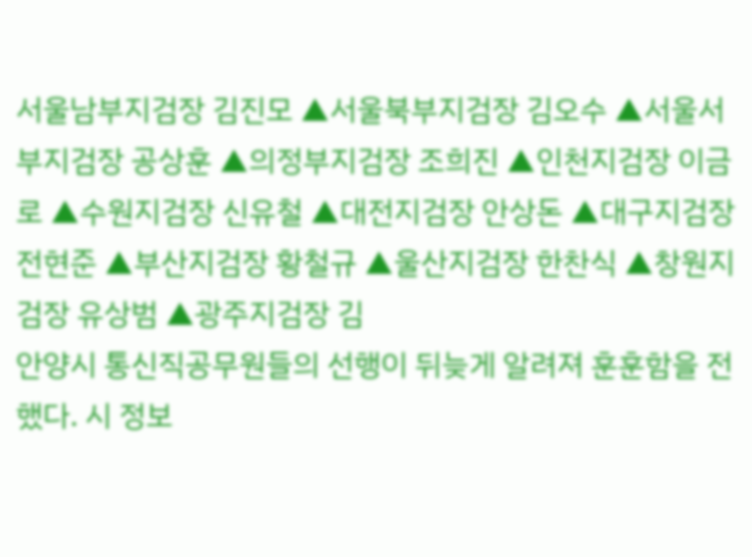서울남부지검장 김진모 ▲서울북부지검장 김오수 ▲서울서부지검장 공상훈 ▲의정부지검장 조희진 ▲인천지검장 이금로 ▲수원지검장 신유철 ▲대전지검장 안상돈 ▲대구지검장 전현준 ▲부산지검장 황철규 ▲울산지검장 한찬식 ▲창원지검장 유상범 ▲광주지검장 김
안양시 통신직공무원들의 선행이 뒤늦게 알려져 훈훈함을 전했다. 시 정보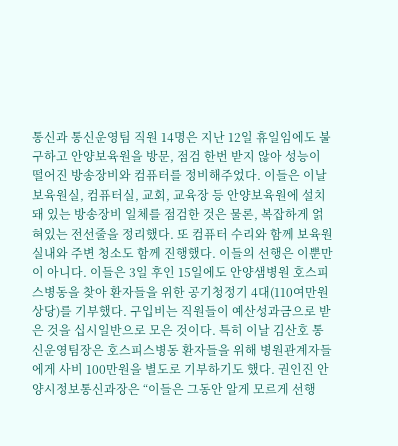통신과 통신운영팀 직원 14명은 지난 12일 휴일임에도 불구하고 안양보육원을 방문, 점검 한번 받지 않아 성능이 떨어진 방송장비와 컴퓨터를 정비해주었다. 이들은 이날 보육원실, 컴퓨터실, 교회, 교육장 등 안양보육원에 설치돼 있는 방송장비 일체를 점검한 것은 물론, 복잡하게 얽혀있는 전선줄을 정리했다. 또 컴퓨터 수리와 함께 보육원 실내와 주변 청소도 함께 진행했다. 이들의 선행은 이뿐만이 아니다. 이들은 3일 후인 15일에도 안양샘병원 호스피스병동을 찾아 환자들을 위한 공기청정기 4대(110여만원 상당)를 기부했다. 구입비는 직원들이 예산성과금으로 받은 것을 십시일반으로 모은 것이다. 특히 이날 김산호 통신운영팀장은 호스피스병동 환자들을 위해 병원관계자들에게 사비 100만원을 별도로 기부하기도 했다. 권인진 안양시정보통신과장은 “이들은 그동안 알게 모르게 선행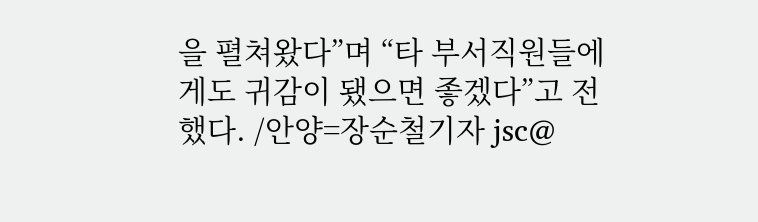을 펼쳐왔다”며 “타 부서직원들에게도 귀감이 됐으면 좋겠다”고 전했다. /안양=장순철기자 jsc@